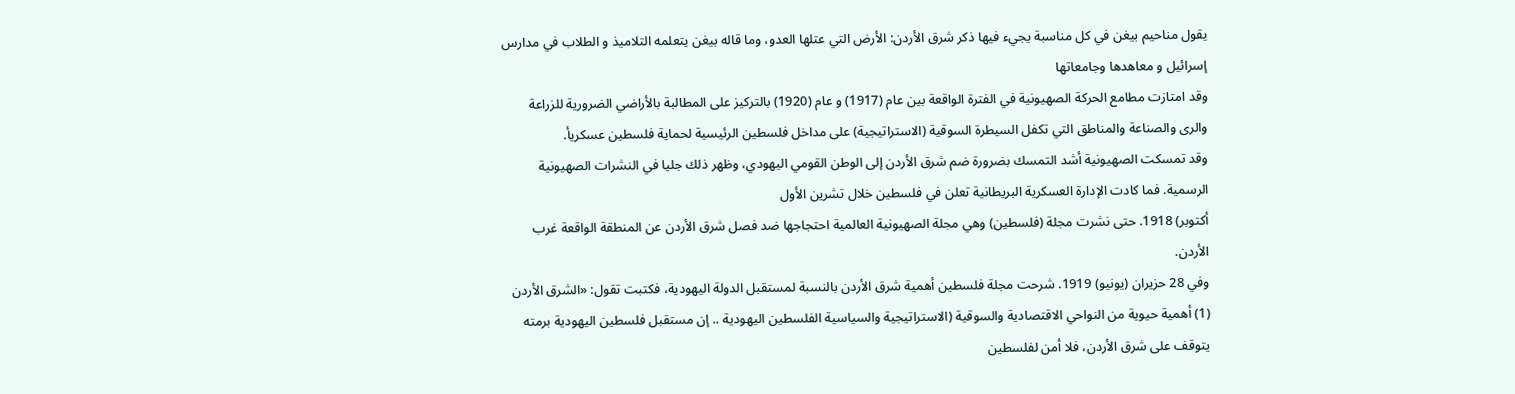يقول مناحيم بيغن في كل مناسبة يجيء فيها ذکر شرق الأردن: الأرض التي عتلها العدو، وما قاله بيغن يتعلمه التلاميذ و الطلاب في مدارس إسرائيل و معاهدها وجامعاتها
وقد امتازت مطامع الحركة الصهيونية في الفترة الواقعة بين عام (1917) و عام (1920) بالتركيز على المطالبة بالأراضي الضرورية للزراعة والرى والصناعة والمناطق التي تكفل السيطرة السوقية (الاستراتيجية) على مداخل فلسطين الرئيسية لحماية فلسطين عسكريأ.
وقد تمسكت الصهيونية أشد التمسك بضرورة ضم شرق الأردن إلى الوطن القومي اليهودي، وظهر ذلك جليا في النشرات الصهيونية الرسمية. فما كادت الإدارة العسكرية البريطانية تعلن في فلسطين خلال تشرين الأول
أكتوبر) 1918. حتى نشرت مجلة (فلسطين) وهي مجلة الصهيونية العالمية احتجاجها ضد فصل شرق الأردن عن المنطقة الواقعة غرب الأردن.
وفي 28 حزيران (يونيو) 1919. شرحت مجلة فلسطين أهمية شرق الأردن بالنسبة لمستقبل الدولة اليهودية، فكتبت تقول: «الشرق الأردن (1) أهمية حيوية من النواحي الاقتصادية والسوقية (الاستراتيجية والسياسية الفلسطين اليهودية .. إن مستقبل فلسطين اليهودية برمته يتوقف على شرق الأردن، فلا أمن لفلسطين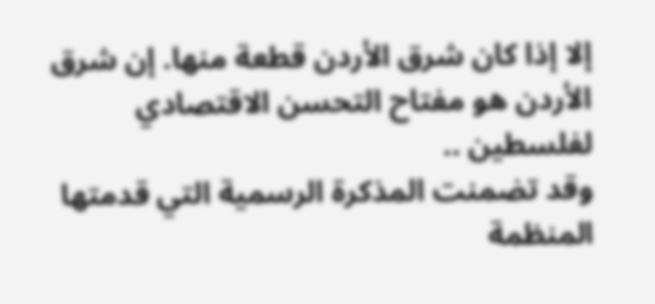إلا إذا كان شرق الأردن قطعة منها. إن شرق الأردن هو مفتاح التحسن الاقتصادي لفلسطين ..
وقد تضمنت المذكرة الرسمية التي قدمتها المنظمة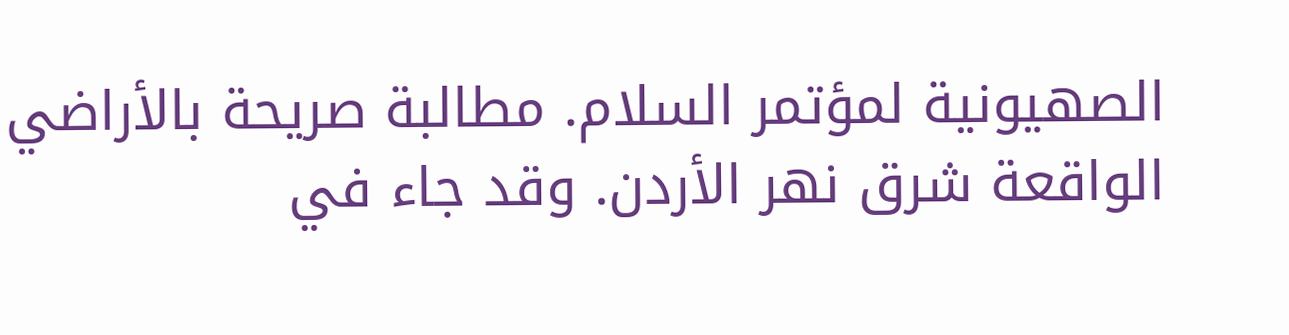الصهيونية لمؤتمر السلام. مطالبة صريحة بالأراضي الواقعة شرق نهر الأردن. وقد جاء في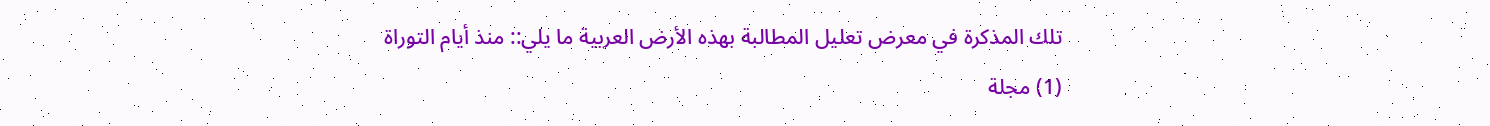تلك المذكرة في معرض تعليل المطالبة بهذه الأرض العربية ما يلي:: منذ أيام التوراة
(1) مجلة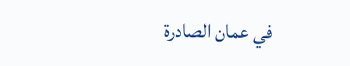في عمان الصادرة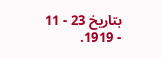بتاريخ 23 - 11 - 1919.